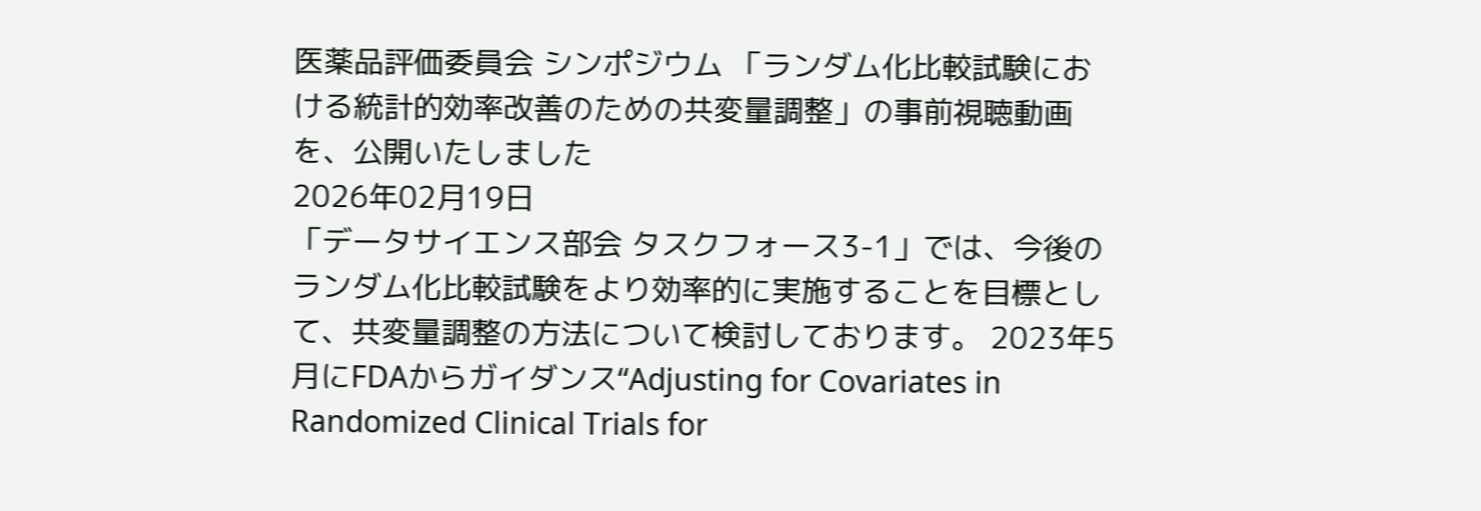医薬品評価委員会 シンポジウム 「ランダム化比較試験における統計的効率改善のための共変量調整」の事前視聴動画を、公開いたしました
2026年02月19日
「データサイエンス部会 タスクフォース3-1」では、今後のランダム化比較試験をより効率的に実施することを目標として、共変量調整の方法について検討しております。 2023年5月にFDAからガイダンス“Adjusting for Covariates in Randomized Clinical Trials for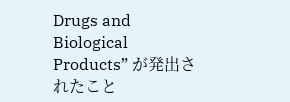Drugs and Biological Products” が発出されたこと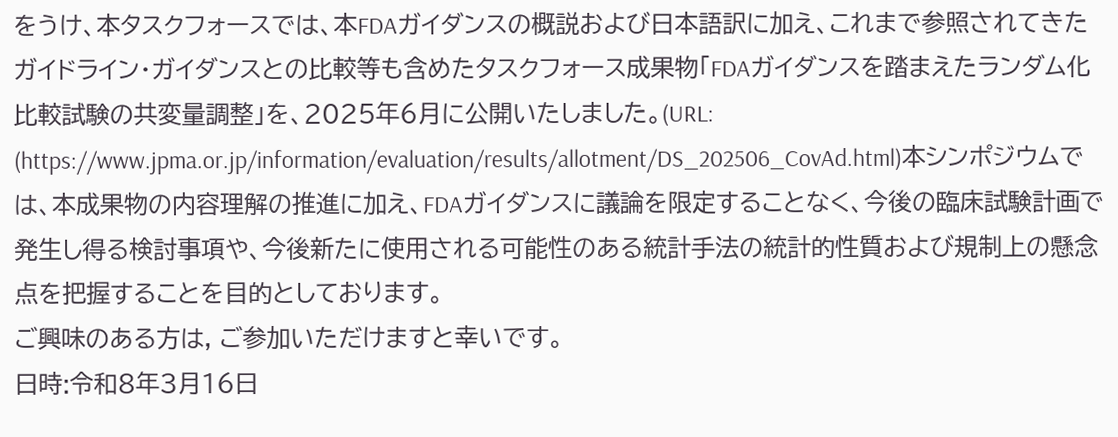をうけ、本タスクフォースでは、本FDAガイダンスの概説および日本語訳に加え、これまで参照されてきたガイドライン・ガイダンスとの比較等も含めたタスクフォース成果物「FDAガイダンスを踏まえたランダム化比較試験の共変量調整」を、2025年6月に公開いたしました。(URL: (https://www.jpma.or.jp/information/evaluation/results/allotment/DS_202506_CovAd.html)本シンポジウムでは、本成果物の内容理解の推進に加え、FDAガイダンスに議論を限定することなく、今後の臨床試験計画で発生し得る検討事項や、今後新たに使用される可能性のある統計手法の統計的性質および規制上の懸念点を把握することを目的としております。
ご興味のある方は, ご参加いただけますと幸いです。
日時:令和8年3月16日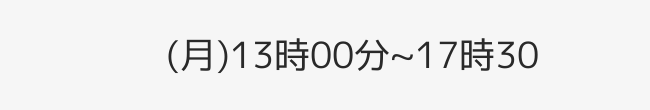(月)13時00分~17時30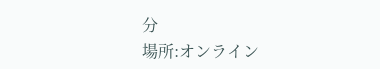分
場所:オンライン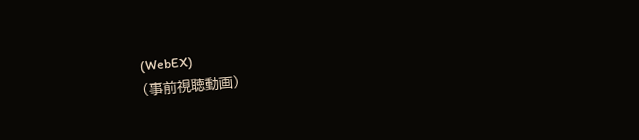(WebEX)
(事前視聴動画)